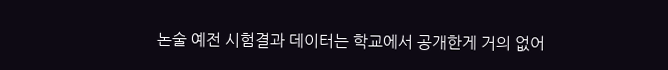논술 예전 시험결과 데이터는 학교에서 공개한게 거의 없어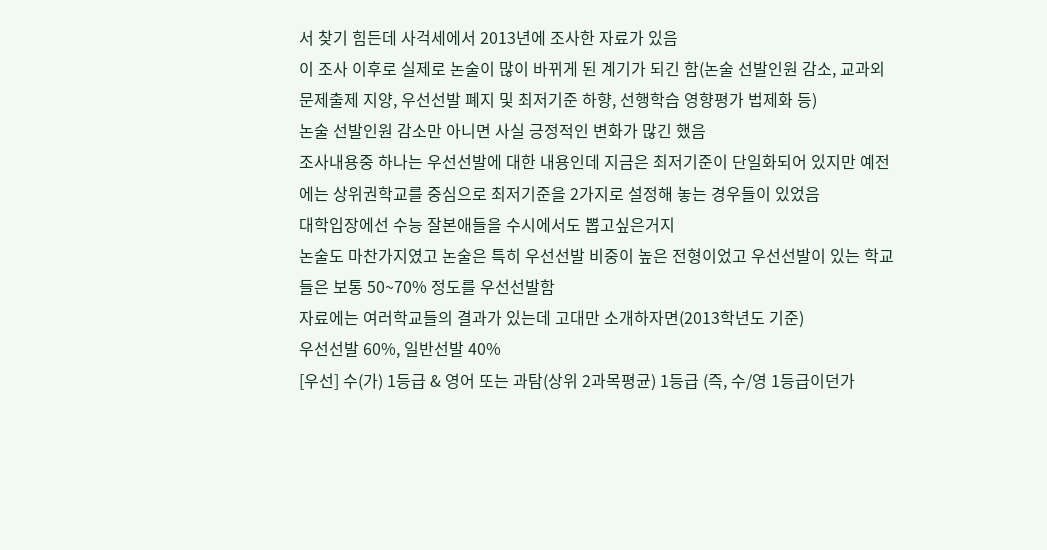서 찾기 힘든데 사걱세에서 2013년에 조사한 자료가 있음
이 조사 이후로 실제로 논술이 많이 바뀌게 된 계기가 되긴 함(논술 선발인원 감소, 교과외 문제출제 지양, 우선선발 폐지 및 최저기준 하향, 선행학습 영향평가 법제화 등)
논술 선발인원 감소만 아니면 사실 긍정적인 변화가 많긴 했음
조사내용중 하나는 우선선발에 대한 내용인데 지금은 최저기준이 단일화되어 있지만 예전에는 상위권학교를 중심으로 최저기준을 2가지로 설정해 놓는 경우들이 있었음
대학입장에선 수능 잘본애들을 수시에서도 뽑고싶은거지
논술도 마찬가지였고 논술은 특히 우선선발 비중이 높은 전형이었고 우선선발이 있는 학교들은 보통 50~70% 정도를 우선선발함
자료에는 여러학교들의 결과가 있는데 고대만 소개하자면(2013학년도 기준)
우선선발 60%, 일반선발 40%
[우선] 수(가) 1등급 & 영어 또는 과탐(상위 2과목평균) 1등급 (즉, 수/영 1등급이던가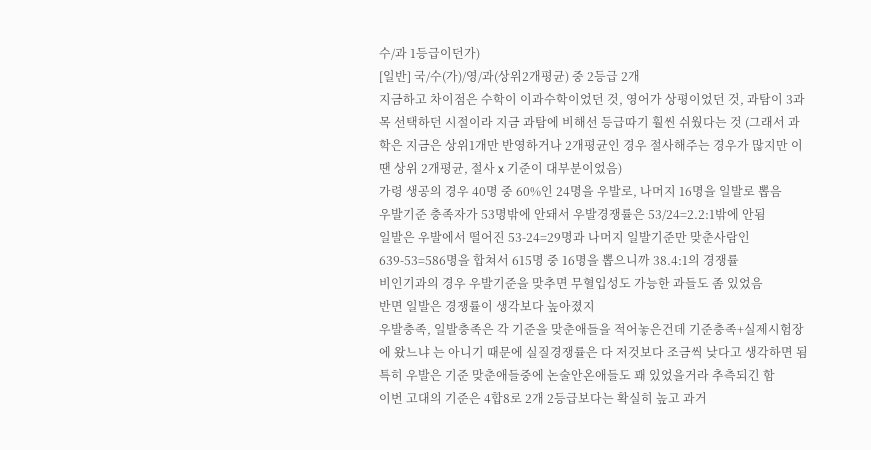수/과 1등급이던가)
[일반] 국/수(가)/영/과(상위2개평균) 중 2등급 2개
지금하고 차이점은 수학이 이과수학이었던 것, 영어가 상평이었던 것, 과탐이 3과목 선택하던 시절이라 지금 과탐에 비해선 등급따기 훨씬 쉬웠다는 것 (그래서 과학은 지금은 상위1개만 반영하거나 2개평균인 경우 절사해주는 경우가 많지만 이땐 상위 2개평균, 절사 x 기준이 대부분이었음)
가령 생공의 경우 40명 중 60%인 24명을 우발로, 나머지 16명을 일발로 뽑음
우발기준 충족자가 53명밖에 안돼서 우발경쟁률은 53/24=2.2:1밖에 안됨
일발은 우발에서 떨어진 53-24=29명과 나머지 일발기준만 맞춘사람인 639-53=586명을 합쳐서 615명 중 16명을 뽑으니까 38.4:1의 경쟁률
비인기과의 경우 우발기준을 맞추면 무혈입성도 가능한 과들도 좀 있었음
반면 일발은 경쟁률이 생각보다 높아졌지
우발충족, 일발충족은 각 기준을 맞춘애들을 적어놓은건데 기준충족+실제시험장에 왔느냐 는 아니기 때문에 실질경쟁률은 다 저것보다 조금씩 낮다고 생각하면 됨
특히 우발은 기준 맞춘애들중에 논술안온애들도 꽤 있었을거라 추측되긴 함
이번 고대의 기준은 4합8로 2개 2등급보다는 확실히 높고 과거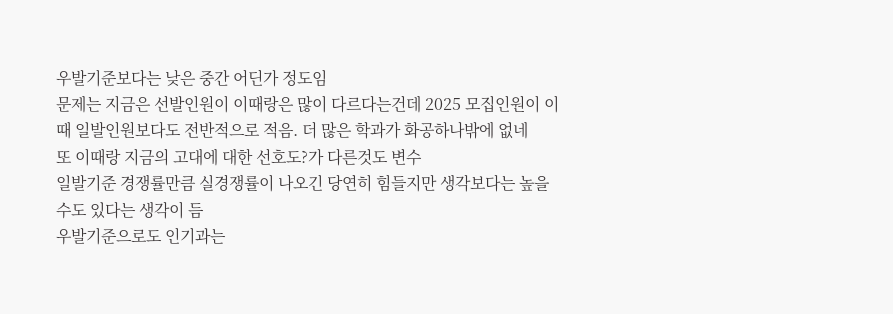우발기준보다는 낮은 중간 어딘가 정도임
문제는 지금은 선발인원이 이때랑은 많이 다르다는건데 2025 모집인원이 이때 일발인원보다도 전반적으로 적음. 더 많은 학과가 화공하나밖에 없네
또 이때랑 지금의 고대에 대한 선호도?가 다른것도 변수
일발기준 경쟁률만큼 실경쟁률이 나오긴 당연히 힘들지만 생각보다는 높을수도 있다는 생각이 듬
우발기준으로도 인기과는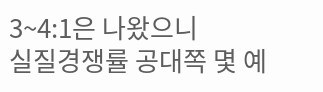3~4:1은 나왔으니
실질경쟁률 공대쪽 몇 예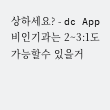상하세요? - dc App
비인기과는 2~3:1도 가능할수 있을거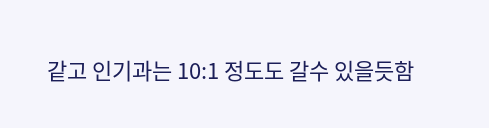같고 인기과는 10:1 정도도 갈수 있을듯함